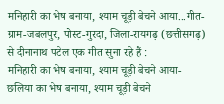मनिहारी का भेष बनाया, श्याम चूड़ी बेचने आया...गीत-
ग्राम-जबलपुर, पोस्ट-गुरदा, जिला-रायगढ़ (छत्तीसगढ़) से दीनानाथ पटेल एक गीत सुना रहे हैं :
मनिहारी का भेष बनाया, श्याम चूड़ी बेचने आया-
छलिया का भेष बनाया, श्याम चूड़ी बेचने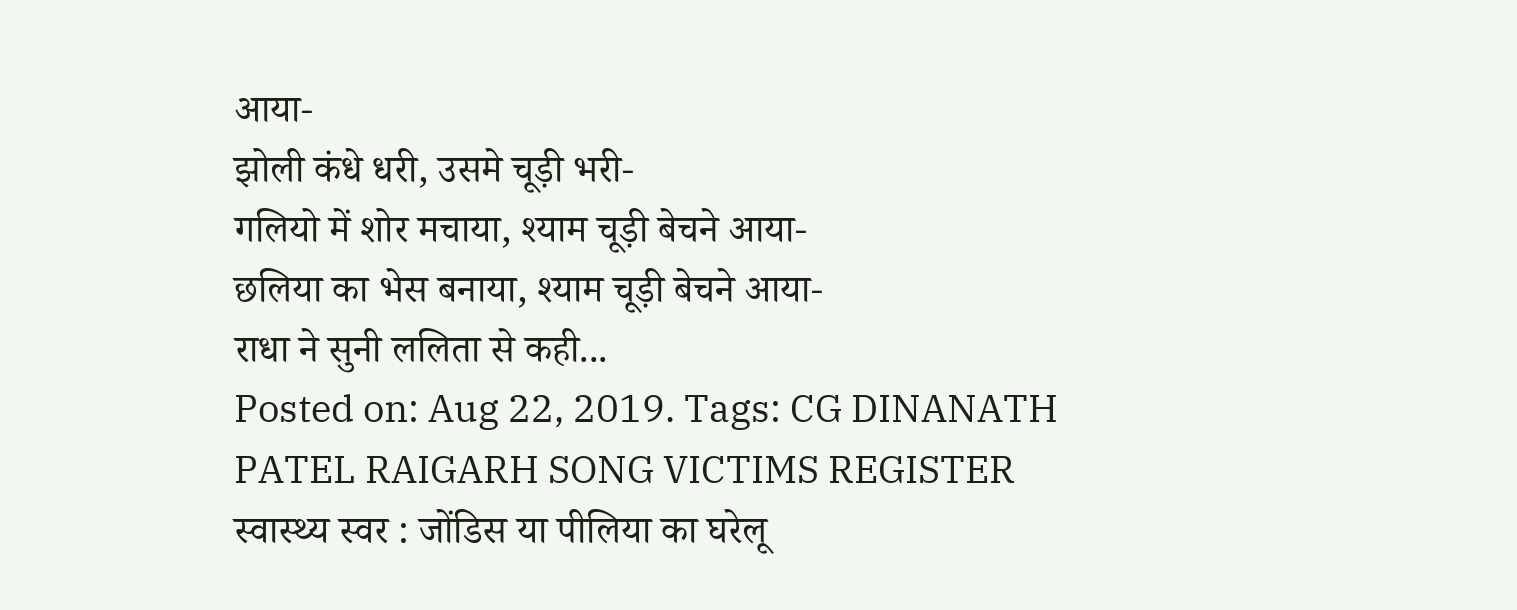आया-
झोली कंधे धरी, उसमे चूड़ी भरी-
गलियो में शोर मचाया, श्याम चूड़ी बेचने आया-
छलिया का भेस बनाया, श्याम चूड़ी बेचने आया-
राधा ने सुनी ललिता से कही...
Posted on: Aug 22, 2019. Tags: CG DINANATH PATEL RAIGARH SONG VICTIMS REGISTER
स्वास्थ्य स्वर : जोंडिस या पीलिया का घरेलू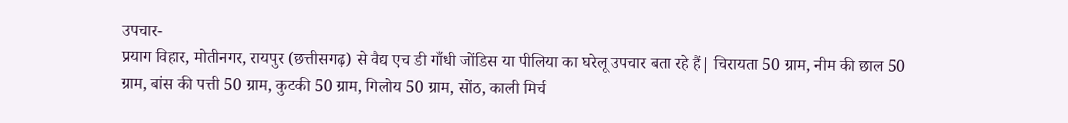उपचार-
प्रयाग विहार, मोतीनगर, रायपुर (छत्तीसगढ़) से वैद्य एच डी गाँधी जोंडिस या पीलिया का घरेलू उपचार बता रहे हैं| चिरायता 50 ग्राम, नीम की छाल 50 ग्राम, बांस की पत्ती 50 ग्राम, कुटकी 50 ग्राम, गिलोय 50 ग्राम, सोंठ, काली मिर्च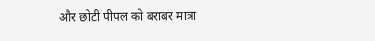और छोटी पीपल को बराबर मात्रा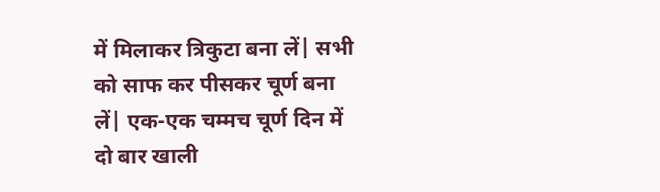में मिलाकर त्रिकुटा बना लें| सभी को साफ कर पीसकर चूर्ण बना लें| एक-एक चम्मच चूर्ण दिन में दो बार खाली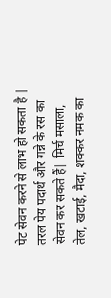पेट सेवन करने से लाभ हो सकता है | तरल पेय पदार्थ और गन्ने के रस का सेवन कर सकते हैं| मिर्च मसाला, तेल, खटाई, मैदा, शक्कर नमक का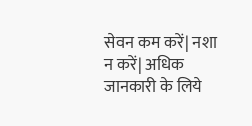सेवन कम करें| नशा न करें| अधिक जानकारी के लिये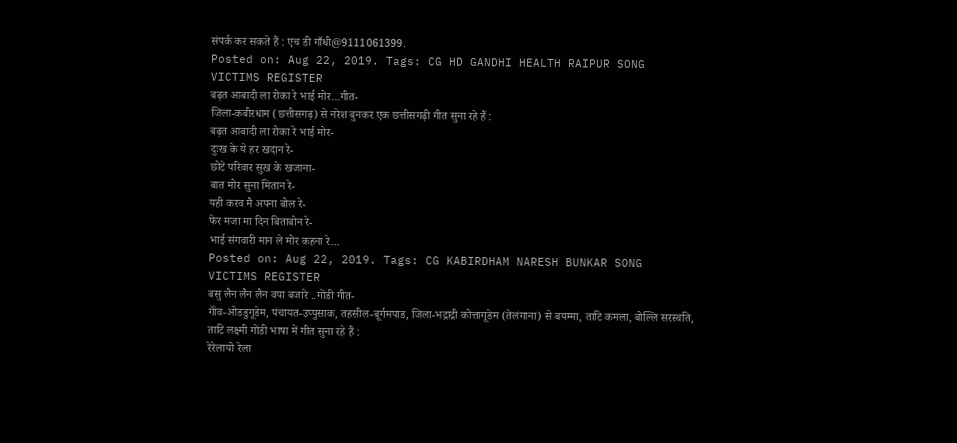संपर्क कर सकते हैं : एच डी गाँधी@9111061399.
Posted on: Aug 22, 2019. Tags: CG HD GANDHI HEALTH RAIPUR SONG VICTIMS REGISTER
बढ़त आबादी ला रोका रे भाई मोर...गीत-
जिला-कबीरधाम (छत्तीसगढ़) से नरेश बुनकर एक छत्तीसगढ़ी गीत सुना रहे हैं :
बढ़त आबादी ला रोका रे भाई मोर-
दुःख के ये हर खदान रे-
छोटे परिवार सुख के खजाना-
बात मोर सुना मितान रे-
यही करव मै अपना बोल रे-
फेर मजा मा दिन बिताबोन रे-
भाई संगवारी मान ले मोर कहना रे...
Posted on: Aug 22, 2019. Tags: CG KABIRDHAM NARESH BUNKAR SONG VICTIMS REGISTER
बसु लैन लैन लैन वया बजारे ..गोंडी गीत-
गॉंव-ओडडुगूडेम, पंचायत-उप्पुसाक, तहसील-बूर्गमपाड, जिला-भद्राद्री कोत्तागूडेम (तेलंगाना) से बयम्मा, ताटि कमला, बोल्लि सरस्वति, ताटि लक्ष्मी गोंडी भाषा में गीत सुना रहे हैं :
रेरेलायो रेला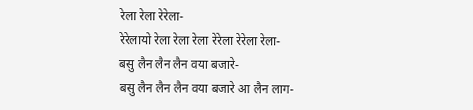रेला रेला रेरेला-
रेरेलायो रेला रेला रेला रेरेला रेरेला रेला-
बसु लैन लैन लैन वया बजारे-
बसु लैन लैन लैन वया बजारे आ लैन लाग-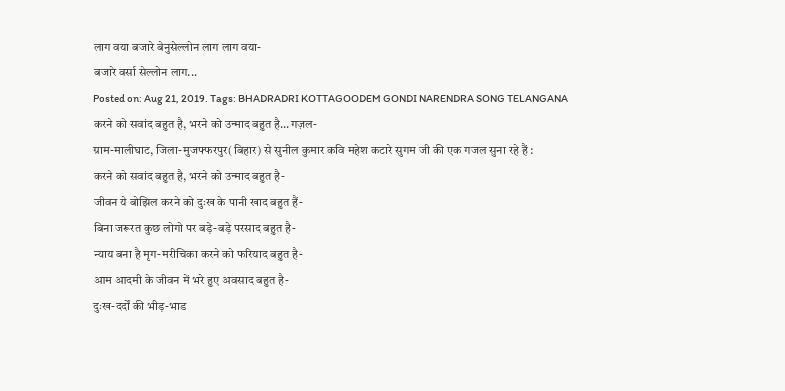लाग वया बजारे बेनुसेल्लोन लाग लाग वया-
बजारे वर्सा सेल्लोन लाग...
Posted on: Aug 21, 2019. Tags: BHADRADRI KOTTAGOODEM GONDI NARENDRA SONG TELANGANA
करने को सवांद बहुत है, भरने को उन्माद बहुत है...गज़ल-
ग्राम-मालीघाट, जिला-मुजफ्फरपुर(बिहार) से सुनील कुमार कवि महेश कटारे सुगम जी की एक गजल सुना रहे हैं :
करने को सवांद बहुत है, भरने को उन्माद बहुत है-
जीवन ये बोझिल करने को दुःख के पानी खाद बहुत हैं-
बिना जरूरत कुछ लोगो पर बड़े-बड़े परसाद बहुत है-
न्याय बना है मृग-मरीचिका करने को फरियाद बहुत है-
आम आदमी के जीवन में भरे हुए अवसाद बहुत है-
दुःख-दर्दों की भीड़-भाड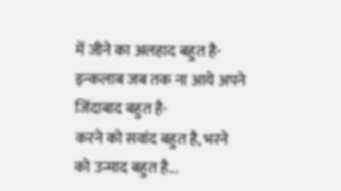में जीने का अलहाद बहुत है-
इन्कलाब जब तक ना आये अपने जिंदाबाद बहुत है-
करने को सवांद बहुत है, भरने को उन्माद बहुत है...